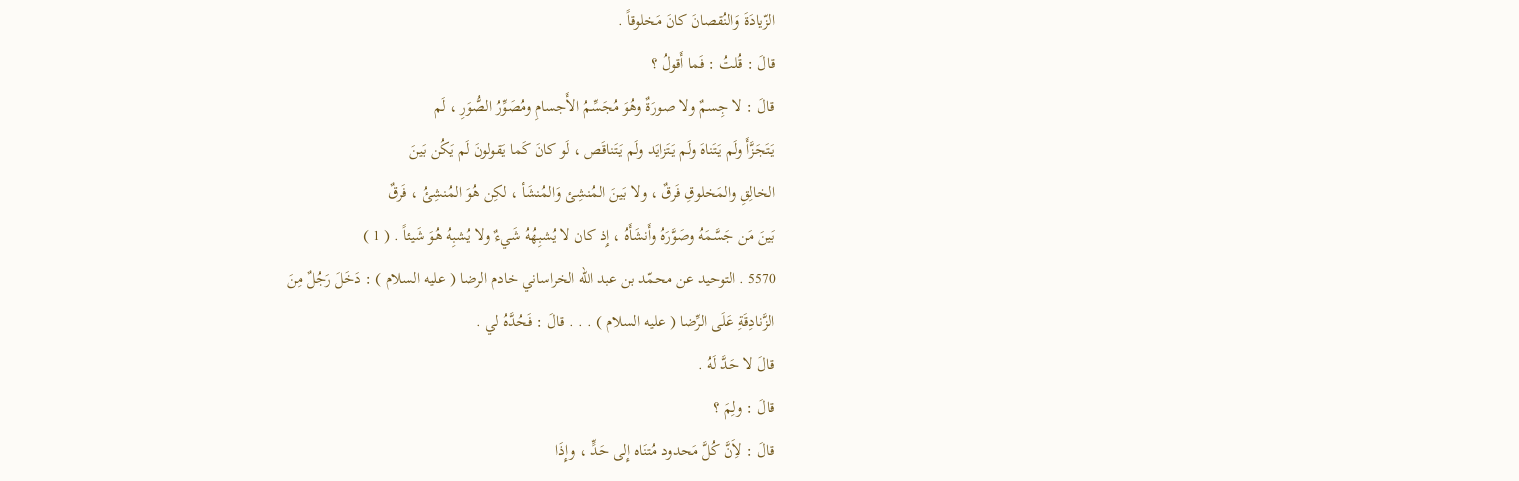الزّيادَةَ وَالنُقصانَ كانَ مَخلوقاً .
قالَ : قُلتُ : فَما أَقولُ ؟
قالَ : لا جِسمٌ ولا صورَةٌ وهُوَ مُجَسِّمُ الأَجسامِ ومُصَوِّرُ الصُّوَرِ ، لَم
يَتَجَزَّأَ ولَم يَتَناهَ ولَم يَتَزايَد ولَم يَتَناقَص ، لَو كانَ كَما يَقولونَ لَم يَكُن بَينَ
الخالِقِ والمَخلوقِ فَرقٌ ، ولا بَينَ المُنشِئ وَالمُنشَأ ، لكِن هُوَ المُنشِئُ ، فَرقٌ
بَينَ مَن جَسَّمَهُ وصَوَّرَهُ وأَنشَأَهُ ، إِذ كان لا يُشبِهُهُ شَيءٌ ولا يُشبِهُ هُوَ شَيئاً . ( 1 )
5570 . التوحيد عن محمّد بن عبد الله الخراساني خادم الرضا ( عليه السلام ) : دَخَلَ رَجُلٌ مِنَ
الزَّنادِقَةِ عَلَى الرِّضا ( عليه السلام ) . . . قالَ : فَحُدَّهُ لي .
قالَ لا حَدَّ لَهُ .
قالَ : ولِمَ ؟
قالَ : لاَِنَّ كُلَّ مَحدود مُتنَاه إِلى حَدٍّ ، وإِذَا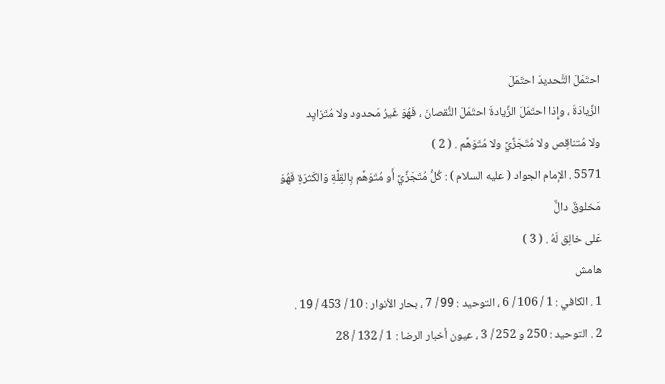احتَمَلَ التَّحديدَ احتَمَلَ
الزِّيادَةَ ، وإِذا احتَمَلَ الزِّيادةَ احتَمَلَ النُّقصانَ ، فَهُوَ غَيرُ مَحدود ولا مُتَزايِد
ولا مُتناقِص ولا مُتَجَزِّيً ولا مُتَوَهَّم . ( 2 )
5571 . الإمام الجواد ( عليه السلام ) : كُلُّ مُتَجَزِّيً أَو مُتَوَهَّم بِالقِلَّةِ وَالكَثرَةِ فَهُوَ مَخلوقٌ دالٌّ
عَلى خالِق لَهُ . ( 3 )
هامش
1 . الكافي : 1 / 106 / 6 ، التوحيد : 99 / 7 ، بحار الأنوار : 10 / 453 / 19 .
2 . التوحيد : 250 و 252 / 3 ، عيون أخبار الرضا : 1 / 132 / 28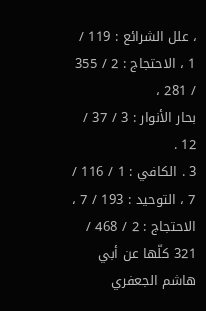، علل الشرائع : 119 / 1 ، الاحتجاج : 2 / 355 / 281 ،
بحار الأنوار : 3 / 37 / 12 .
3 . الكافي : 1 / 116 / 7 ، التوحيد : 193 / 7 ، الاحتجاج : 2 / 468 / 321 كلّها عن أبي هاشم الجعفري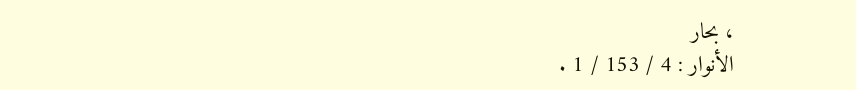، بحار
الأنوار : 4 / 153 / 1 .